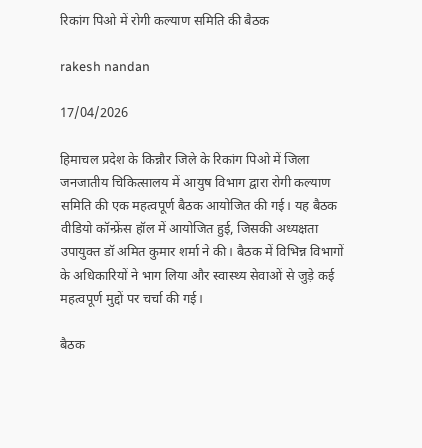रिकांग पिओ में रोगी कल्याण समिति की बैठक

rakesh nandan

17/04/2026

हिमाचल प्रदेश के किन्नौर जिले के रिकांग पिओ में जिला जनजातीय चिकित्सालय में आयुष विभाग द्वारा रोगी कल्याण समिति की एक महत्वपूर्ण बैठक आयोजित की गई। यह बैठक वीडियो कॉन्फ्रेंस हॉल में आयोजित हुई, जिसकी अध्यक्षता उपायुक्त डॉ अमित कुमार शर्मा ने की। बैठक में विभिन्न विभागों के अधिकारियों ने भाग लिया और स्वास्थ्य सेवाओं से जुड़े कई महत्वपूर्ण मुद्दों पर चर्चा की गई।

बैठक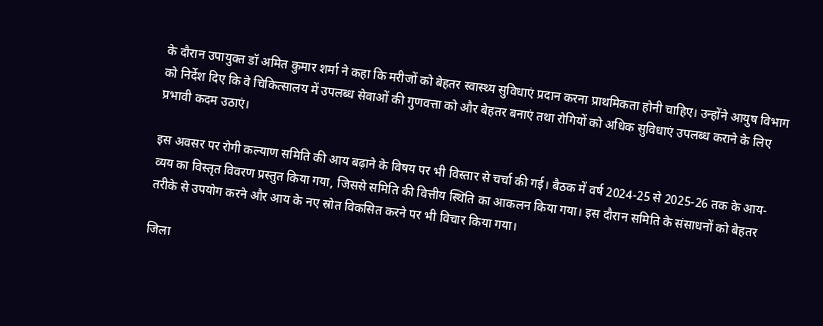के दौरान उपायुक्त डॉ अमित कुमार शर्मा ने कहा कि मरीजों को बेहतर स्वास्थ्य सुविधाएं प्रदान करना प्राथमिकता होनी चाहिए। उन्होंने आयुष विभाग को निर्देश दिए कि वे चिकित्सालय में उपलब्ध सेवाओं की गुणवत्ता को और बेहतर बनाएं तथा रोगियों को अधिक सुविधाएं उपलब्ध कराने के लिए प्रभावी कदम उठाएं।

इस अवसर पर रोगी कल्याण समिति की आय बढ़ाने के विषय पर भी विस्तार से चर्चा की गई। बैठक में वर्ष 2024-25 से 2025-26 तक के आय-व्यय का विस्तृत विवरण प्रस्तुत किया गया, जिससे समिति की वित्तीय स्थिति का आकलन किया गया। इस दौरान समिति के संसाधनों को बेहतर तरीके से उपयोग करने और आय के नए स्रोत विकसित करने पर भी विचार किया गया।

जिला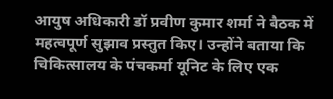आयुष अधिकारी डॉ प्रवीण कुमार शर्मा ने बैठक में महत्वपूर्ण सुझाव प्रस्तुत किए। उन्होंने बताया कि चिकित्सालय के पंचकर्मा यूनिट के लिए एक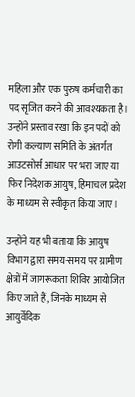महिला और एक पुरुष कर्मचारी का पद सृजित करने की आवश्यकता है। उन्होंने प्रस्ताव रखा कि इन पदों को रोगी कल्याण समिति के अंतर्गत आउटसोर्स आधार पर भरा जाए या फिर निदेशक आयुष, हिमाचल प्रदेश के माध्यम से स्वीकृत किया जाए।

उन्होंने यह भी बताया कि आयुष विभाग द्वारा समय-समय पर ग्रामीण क्षेत्रों में जागरूकता शिविर आयोजित किए जाते हैं, जिनके माध्यम से आयुर्वेदिक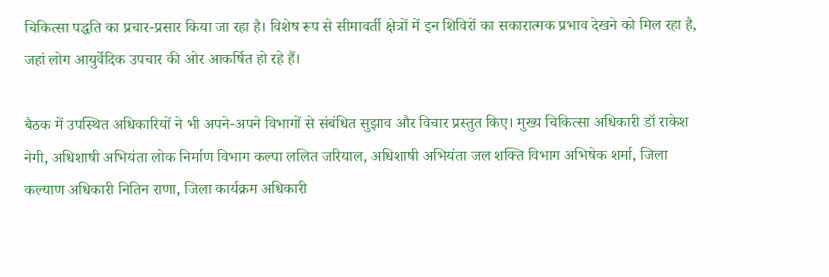चिकित्सा पद्धति का प्रचार-प्रसार किया जा रहा है। विशेष रूप से सीमावर्ती क्षेत्रों में इन शिविरों का सकारात्मक प्रभाव देखने को मिल रहा है, जहां लोग आयुर्वेदिक उपचार की ओर आकर्षित हो रहे हैं।

बैठक में उपस्थित अधिकारियों ने भी अपने-अपने विभागों से संबंधित सुझाव और विचार प्रस्तुत किए। मुख्य चिकित्सा अधिकारी डॉ राकेश नेगी, अधिशाषी अभियंता लोक निर्माण विभाग कल्पा ललित जरियाल, अधिशाषी अभियंता जल शक्ति विभाग अभिषेक शर्मा, जिला कल्याण अधिकारी नितिन राणा, जिला कार्यक्रम अधिकारी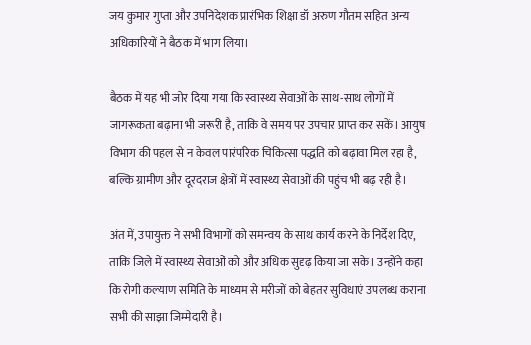जय कुमार गुप्ता और उपनिदेशक प्रारंभिक शिक्षा डॉ अरुण गौतम सहित अन्य अधिकारियों ने बैठक में भाग लिया।

बैठक में यह भी जोर दिया गया कि स्वास्थ्य सेवाओं के साथ-साथ लोगों में जागरूकता बढ़ाना भी जरूरी है, ताकि वे समय पर उपचार प्राप्त कर सकें। आयुष विभाग की पहल से न केवल पारंपरिक चिकित्सा पद्धति को बढ़ावा मिल रहा है, बल्कि ग्रामीण और दूरदराज क्षेत्रों में स्वास्थ्य सेवाओं की पहुंच भी बढ़ रही है।

अंत में, उपायुक्त ने सभी विभागों को समन्वय के साथ कार्य करने के निर्देश दिए, ताकि जिले में स्वास्थ्य सेवाओं को और अधिक सुदृढ़ किया जा सके। उन्होंने कहा कि रोगी कल्याण समिति के माध्यम से मरीजों को बेहतर सुविधाएं उपलब्ध कराना सभी की साझा जिम्मेदारी है।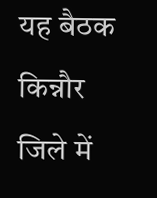यह बैठक किन्नौर जिले में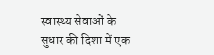स्वास्थ्य सेवाओं के सुधार की दिशा में एक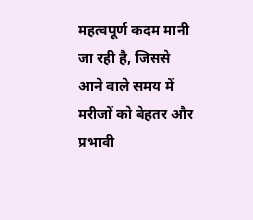महत्वपूर्ण कदम मानी जा रही है, जिससे आने वाले समय में मरीजों को बेहतर और प्रभावी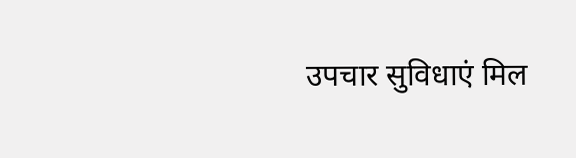उपचार सुविधाएं मिल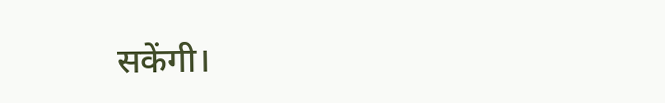सकेंगी।